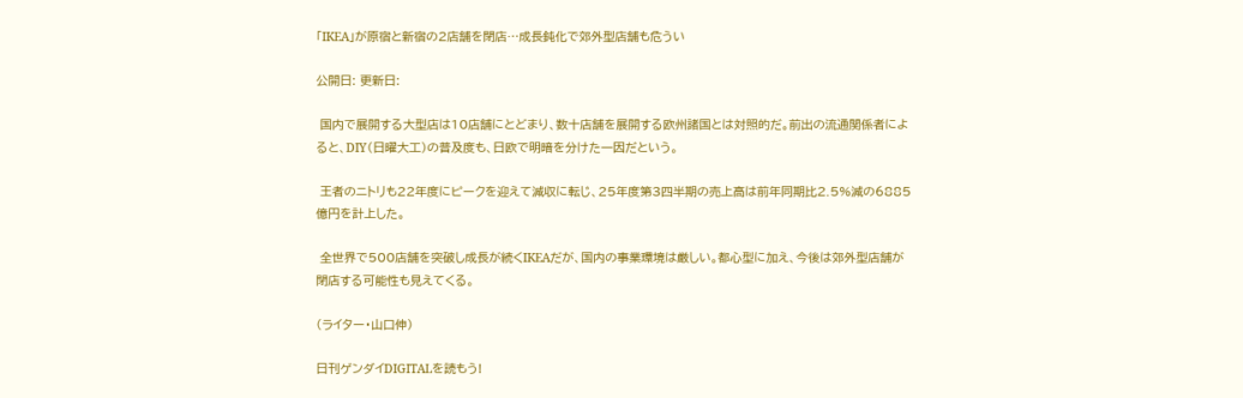「IKEA」が原宿と新宿の2店舗を閉店…成長鈍化で郊外型店舗も危うい

公開日: 更新日:

 国内で展開する大型店は10店舗にとどまり、数十店舗を展開する欧州諸国とは対照的だ。前出の流通関係者によると、DIY(日曜大工)の普及度も、日欧で明暗を分けた一因だという。

 王者のニトリも22年度にピークを迎えて減収に転じ、25年度第3四半期の売上高は前年同期比2.5%減の6885億円を計上した。

 全世界で500店舗を突破し成長が続くIKEAだが、国内の事業環境は厳しい。都心型に加え、今後は郊外型店舗が閉店する可能性も見えてくる。

(ライター・山口伸)

日刊ゲンダイDIGITALを読もう!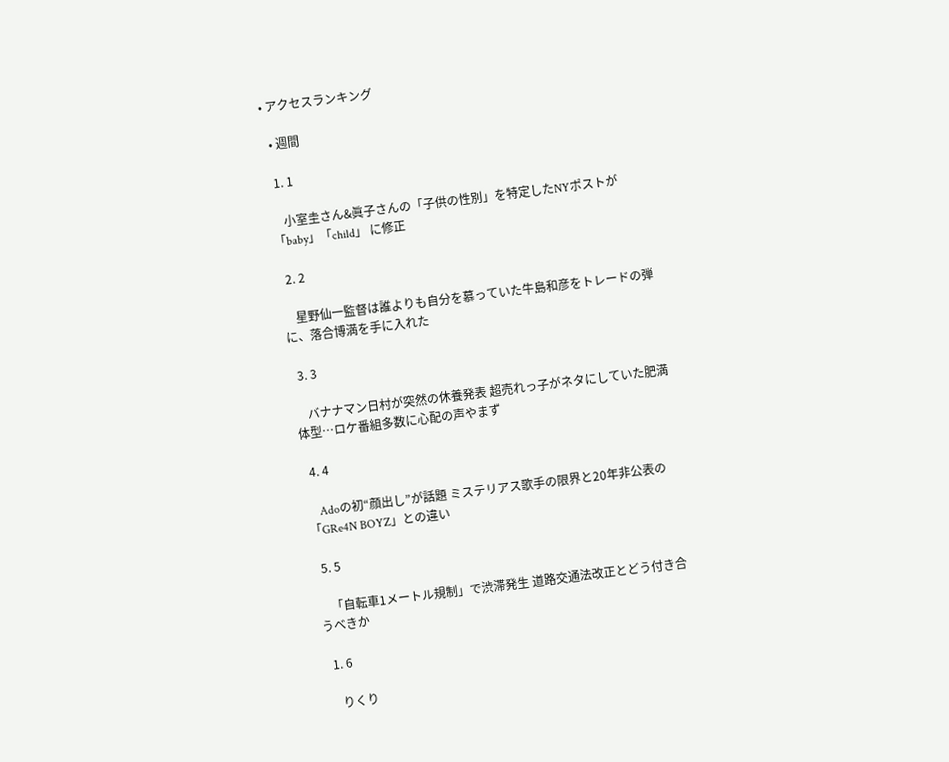• アクセスランキング

  • 週間

  1. 1

    小室圭さん&眞子さんの「子供の性別」を特定したNYポストが「baby」「child」 に修正

  2. 2

    星野仙一監督は誰よりも自分を慕っていた牛島和彦をトレードの弾に、落合博満を手に入れた

  3. 3

    バナナマン日村が突然の休養発表 超売れっ子がネタにしていた肥満体型…ロケ番組多数に心配の声やまず

  4. 4

    Adoの初“顔出し”が話題 ミステリアス歌手の限界と20年非公表の「GRe4N BOYZ」との違い

  5. 5

    「自転車1メートル規制」で渋滞発生 道路交通法改正とどう付き合うべきか

  1. 6

    りくり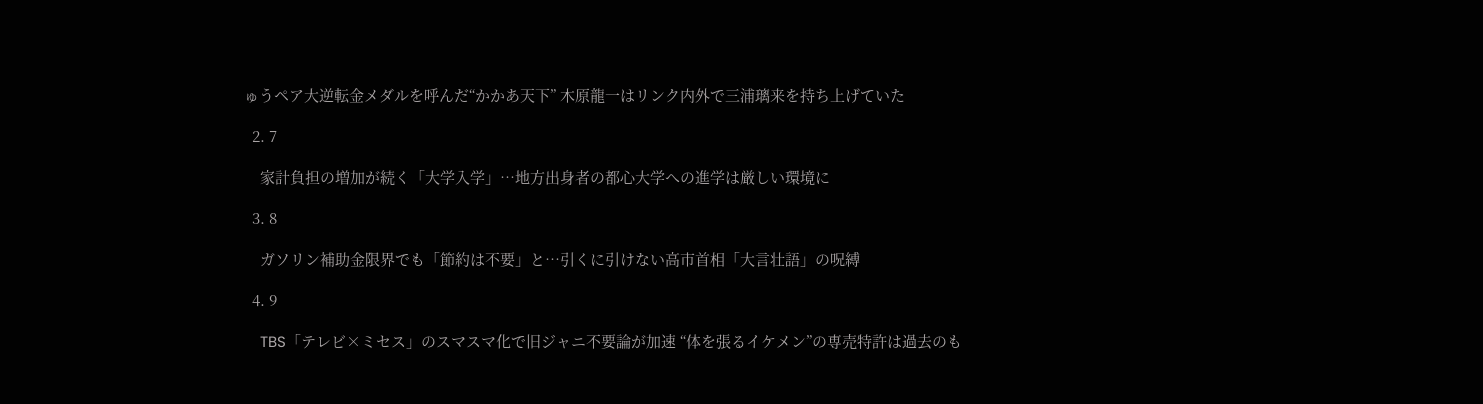ゅうペア大逆転金メダルを呼んだ“かかあ天下” 木原龍一はリンク内外で三浦璃来を持ち上げていた

  2. 7

    家計負担の増加が続く「大学入学」…地方出身者の都心大学への進学は厳しい環境に

  3. 8

    ガソリン補助金限界でも「節約は不要」と…引くに引けない高市首相「大言壮語」の呪縛

  4. 9

    TBS「テレビ×ミセス」のスマスマ化で旧ジャニ不要論が加速 “体を張るイケメン”の専売特許は過去のも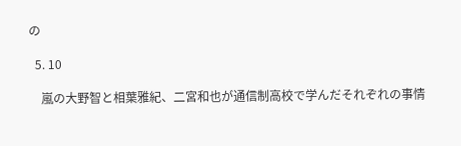の

  5. 10

    嵐の大野智と相葉雅紀、二宮和也が通信制高校で学んだそれぞれの事情